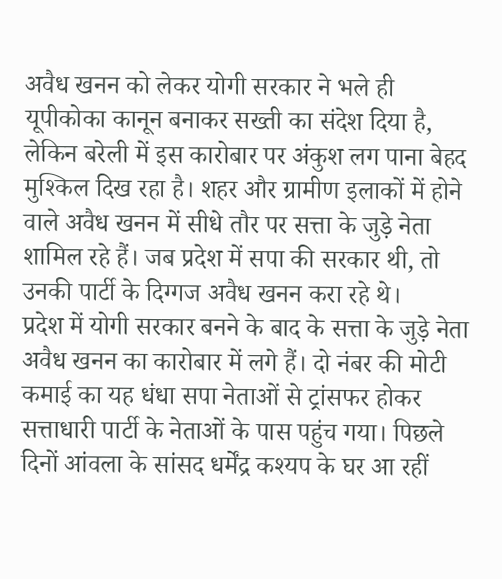अवैध खनन को लेकर योगी सरकार ने भले ही यूपीकोका कानून बनाकर सख्ती का संदेश दिया है, लेकिन बरेली में इस कारोबार पर अंकुश लग पाना बेहद मुश्किल दिख रहा है। शहर और ग्रामीण इलाकों में होने वाले अवैध खनन में सीधे तौर पर सत्ता के जुड़े नेता शामिल रहे हैं। जब प्रदेश में सपा की सरकार थी, तो उनकी पार्टी के दिग्गज अवैध खनन करा रहे थे।
प्रदेश में योगी सरकार बनने के बाद के सत्ता के जुड़े नेता अवैध खनन का कारोबार में लगे हैं। दो नंबर की मोटी कमाई का यह धंधा सपा नेताओं से ट्रांसफर होकर सत्ताधारी पार्टी के नेताओं के पास पहुंच गया। पिछले दिनों आंवला के सांसद धर्मेंद्र कश्यप के घर आ रहीं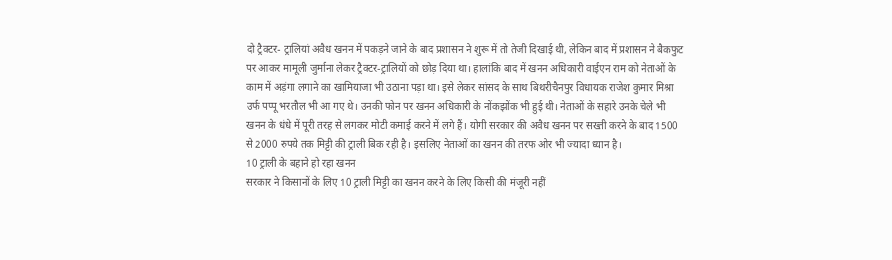दो ट्रैक्टर- ट्रालियां अवैध खनन में पकड़ने जाने के बाद प्रशासन ने शुरू में तो तेजी दिखाई थी, लेकिन बाद में प्रशासन ने बैकफुट पर आकर मामूली जुर्माना लेकर ट्रैक्टर-ट्रालियों को छोड़ दिया था। हालांकि बाद में खनन अधिकारी वाईएन राम को नेताओं के काम में अड़ंगा लगाने का खामियाजा भी उठाना पड़ा था। इसे लेकर सांसद के साथ बिथरीचैनपुर विधायक राजेश कुमार मिश्रा उर्फ पप्पू भरतौल भी आ गए थे। उनकी फोन पर खनन अधिकारी के नोंकझोंक भी हुई थी। नेताओं के सहारे उनके चेले भी खनन के धंधे में पूरी तरह से लगकर मोटी कमाई करने में लगे हैं। योगी सरकार की अवैध खनन पर सख्ती करने के बाद 1500 से 2000 रुपये तक मिट्टी की ट्राली बिक रही है। इसलिए नेताओं का खनन की तरफ ओर भी ज्यादा ध्यान है।
10 ट्राली के बहाने हो रहा खनन
सरकार ने किसानों के लिए 10 ट्राली मिट्टी का खनन करने के लिए किसी की मंजूरी नहीं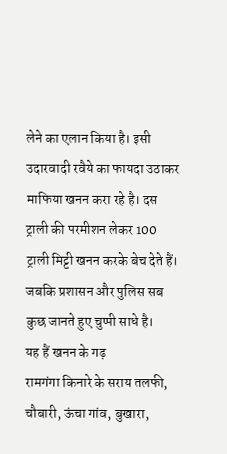लेने का एलान किया है। इसी उदारवादी रवैये का फायदा उठाकर माफिया खनन करा रहे है। दस ट्राली की परमीशन लेकर 100 ट्राली मिट्टी खनन करके बेच देते हैं। जबकि प्रशासन और पुलिस सब कुछ जानते हुए चुप्पी साधे है।
यह हैं खनन के गढ़
रामगंगा किनारे के सराय तलफी, चौबारी, ऊंचा गांव, बुखारा,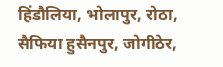हिंडौलिया, भोलापुर, रोठा, सैफिया हुसैनपुर, जोगीठेर,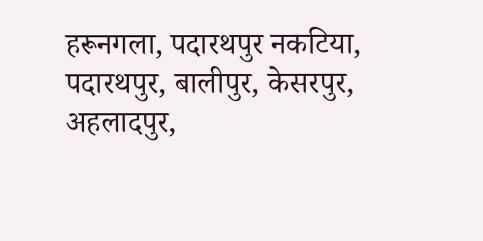हरूनगला, पदारथपुर नकटिया, पदारथपुर, बालीपुर, केसरपुर, अहलादपुर,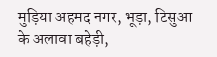मुड़िया अहमद नगर, भूड़ा, टिसुआ के अलावा बहेड़ी,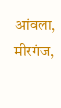आंवला, मीरगंज,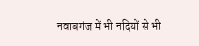नवाबगंज में भी नदियों से भी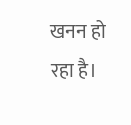खनन हो रहा है।